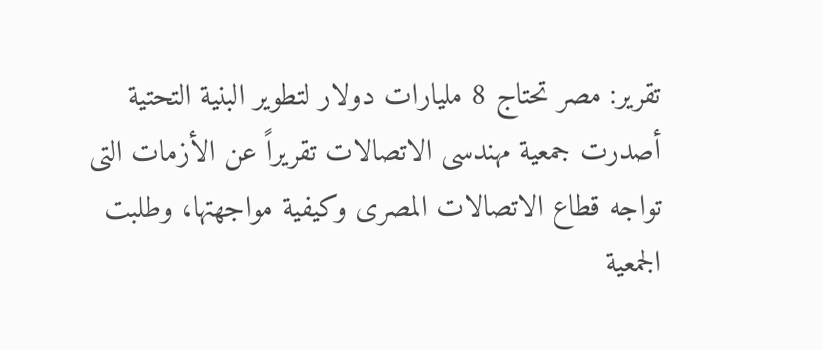تقرير: مصر تحتاج 8 مليارات دولار لتطوير البنية التحتية
أصدرت جمعية مهندسى الاتصالات تقريراً عن الأزمات التى تواجه قطاع الاتصالات المصرى وكيفية مواجهتها، وطلبت الجمعية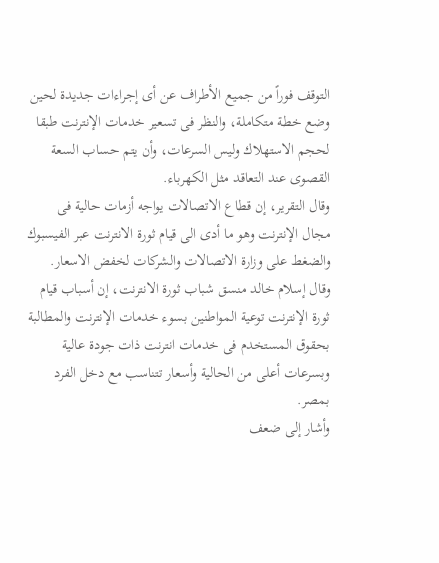التوقف فوراً من جميع الأطراف عن أى إجراءات جديدة لحين وضع خطة متكاملة، والنظر فى تسعير خدمات الإنترنت طبقا لحجم الاستهلاك وليس السرعات، وأن يتم حساب السعة القصوى عند التعاقد مثل الكهرباء.
وقال التقرير، إن قطاع الاتصالات يواجه أزمات حالية فى مجال الإنترنت وهو ما أدى الى قيام ثورة الانترنت عبر الفيسبوك والضغط على وزارة الاتصالات والشركات لخفض الاسعار.
وقال إسلام خالد منسق شباب ثورة الانترنت، إن أسباب قيام ثورة الإنترنت توعية المواطنين بسوء خدمات الإنترنت والمطالبة بحقوق المستخدم فى خدمات انترنت ذات جودة عالية وبسرعات أعلى من الحالية وأسعار تتناسب مع دخل الفرد بمصر.
وأشار إلى ضعف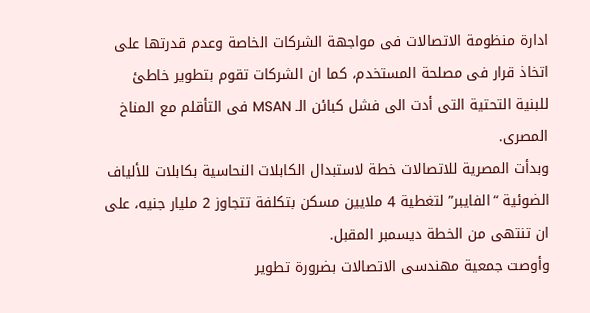ادارة منظومة الاتصالات فى مواجهة الشركات الخاصة وعدم قدرتها على اتخاذ قرار فى مصلحة المستخدم، كما ان الشركات تقوم بتطوير خاطئ للبنية التحتية التى أدت الى فشل كبائن الـ MSAN فى التأقلم مع المناخ المصرى.
وبدأت المصرية للاتصالات خطة لاستبدال الكابلات النحاسية بكابلات للألياف الضوئية “الفايبر” لتغطية 4 ملايين مسكن بتكلفة تتجاوز 2 مليار جنيه، على ان تنتهى من الخطة ديسمبر المقبل.
وأوصت جمعية مهندسى الاتصالات بضرورة تطوير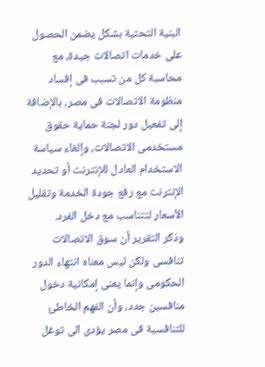البنية التحتية بشكل يضمن الحصول على خدمات اتصالات جيدة، مع محاسبة كل من تسبب فى إفساد منظومة الاتصالات فى مصر، بالإضافة إلى تفعيل دور لجنة حماية حقوق مستخدمى الاتصالات، وإلغاء سياسة الاستخدام العادل للإنترنت أو تحديد الإنترنت مع رفع جودة الخدمة وتقليل الأسعار لتتناسب مع دخل الفرد.
وذكر التقرير أن سوق الاتصالات تنافسى ولكن ليس معناه انتهاء الدور الحكومى وإنما يعنى إمكانية دخول منافسين جدد، وأن الفهم الخاطئ للتنافسية فى مصر يؤدى الى توغل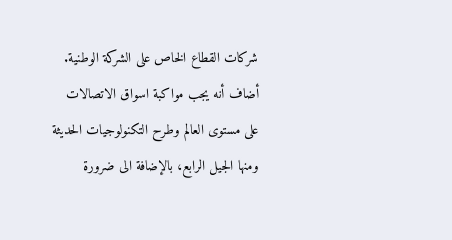شركات القطاع الخاص على الشركة الوطنية.
أضاف أنه يجب مواكبة اسواق الاتصالات على مستوى العالم وطرح التكنولوجيات الحديثة ومنها الجيل الرابع، بالإضافة الى ضرورة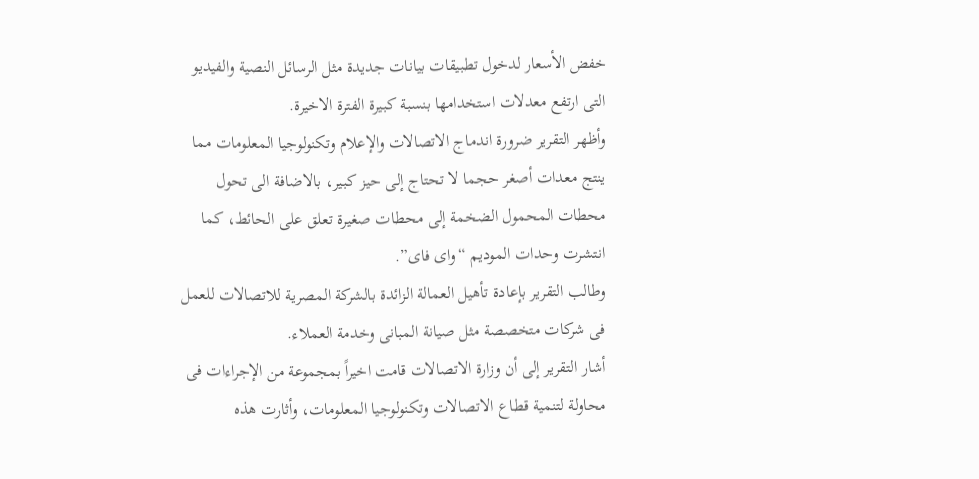خفض الأسعار لدخول تطبيقات بيانات جديدة مثل الرسائل النصية والفيديو التى ارتفع معدلات استخدامها بنسبة كبيرة الفترة الاخيرة.
وأظهر التقرير ضرورة اندماج الاتصالات والإعلام وتكنولوجيا المعلومات مما ينتج معدات أصغر حجما لا تحتاج إلى حيز كبير، بالاضافة الى تحول محطات المحمول الضخمة إلى محطات صغيرة تعلق على الحائط، كما انتشرت وحدات الموديم “واى فاى”.
وطالب التقرير بإعادة تأهيل العمالة الزائدة بالشركة المصرية للاتصالات للعمل فى شركات متخصصة مثل صيانة المبانى وخدمة العملاء.
أشار التقرير إلى أن وزارة الاتصالات قامت اخيراً بمجموعة من الإجراءات فى محاولة لتنمية قطاع الاتصالات وتكنولوجيا المعلومات، وأثارت هذه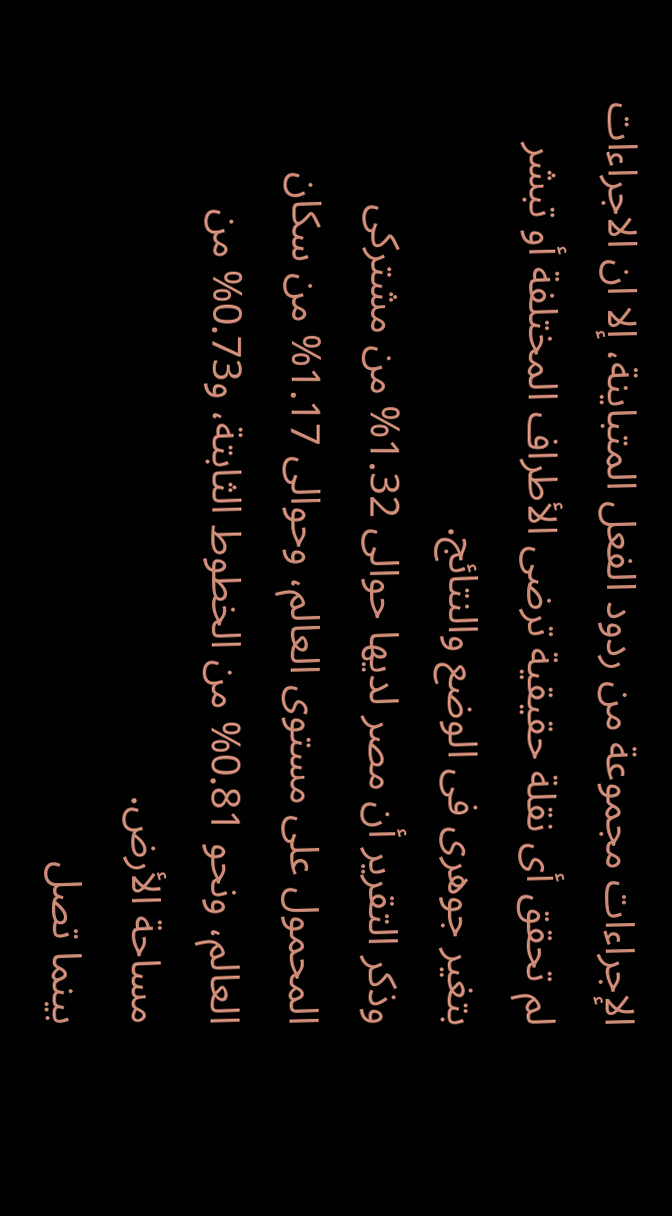الإجراءات مجموعة من ردود الفعل المتباينة، إلا ان الاجراءات لم تحقق أى نقلة حقيقية ترضى الأطراف المختلفة أو تبشر بتغير جوهرى فى الوضع والنتائج.
وذكر التقرير أن مصر لديها حوالى 1.32% من مشتركى المحمول على مستوى العالم، وحوالى 1.17% من سكان العالم، ونحو 0.81% من الخطوط الثابتة، و0.73% من مساحة الأرض.
بينما تصل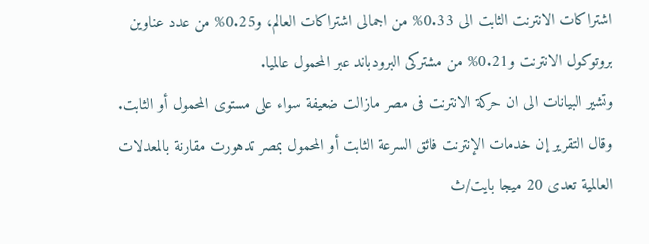اشتراكات الانترنت الثابت الى 0.33% من اجمالى اشتراكات العالم، و0.25% من عدد عناوين بروتوكول الانترنت و0.21% من مشتركى البرودباند عبر المحمول عالميا.
وتشير البيانات الى ان حركة الانترنت فى مصر مازالت ضعيفة سواء على مستوى المحمول أو الثابت.
وقال التقرير إن خدمات الإنترنت فائق السرعة الثابت أو المحمول بمصر تدهورت مقارنة بالمعدلات العالمية تعدى 20 ميجا بايت/ث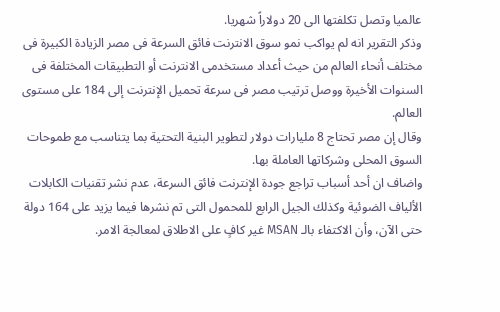عالميا وتصل تكلفتها الى 20 دولاراً شهريا.
وذكر التقرير انه لم يواكب نمو سوق الانترنت فائق السرعة فى مصر الزيادة الكبيرة فى مختلف أنحاء العالم من حيث أعداد مستخدمى الانترنت أو التطبيقات المختلفة فى السنوات الأخيرة ووصل ترتيب مصر فى سرعة تحميل الإنترنت إلى 184 على مستوى العالم.
وقال إن مصر تحتاج 8 مليارات دولار لتطوير البنية التحتية بما يتناسب مع طموحات السوق المحلى وشركاتها العاملة بها.
واضاف ان أحد أسباب تراجع جودة الإنترنت فائق السرعة، عدم نشر تقنيات الكابلات الألياف الضوئية وكذلك الجيل الرابع للمحمول التى تم نشرها فيما يزيد على 164 دولة حتى الآن، وأن الاكتفاء بالـ MSAN غير كافٍ على الاطلاق لمعالجة الامر.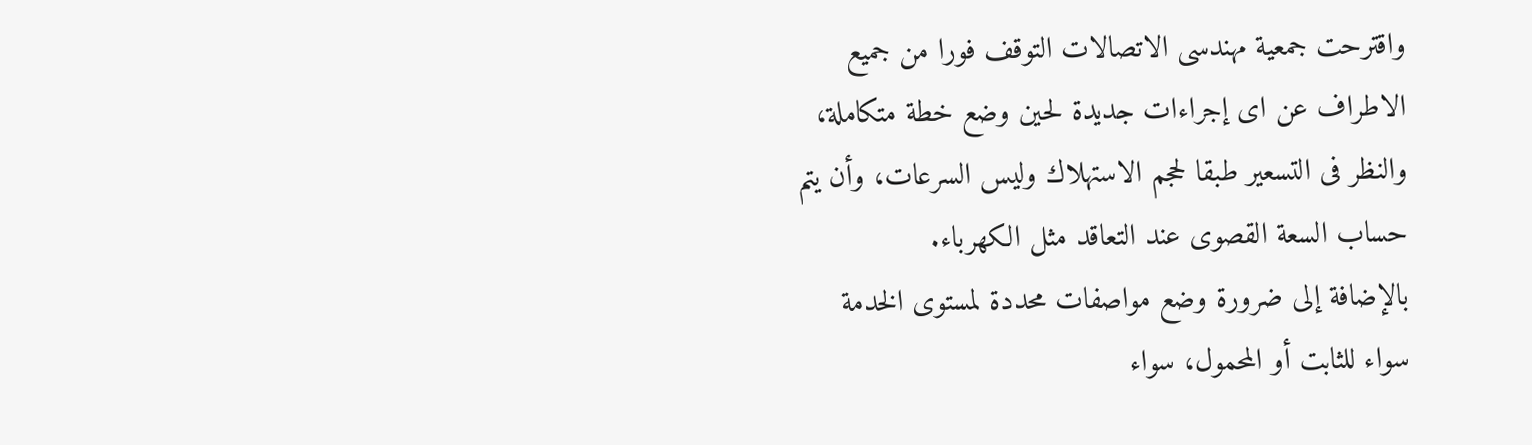واقترحت جمعية مهندسى الاتصالات التوقف فورا من جميع الاطراف عن اى إجراءات جديدة لحين وضع خطة متكاملة، والنظر فى التسعير طبقا لحجم الاستهلاك وليس السرعات، وأن يتم حساب السعة القصوى عند التعاقد مثل الكهرباء.
بالإضافة إلى ضرورة وضع مواصفات محددة لمستوى الخدمة سواء للثابت أو المحمول، سواء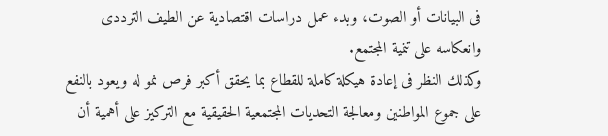فى البيانات أو الصوت، وبدء عمل دراسات اقتصادية عن الطيف الترددى وانعكاسه على تنمية المجتمع.
وكذلك النظر فى إعادة هيكلة كاملة للقطاع بما يحقق أكبر فرص نمو له ويعود بالنفع على جموع المواطنين ومعالجة التحديات المجتمعية الحقيقية مع التركيز على أهمية أن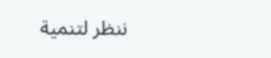ننظر لتنمية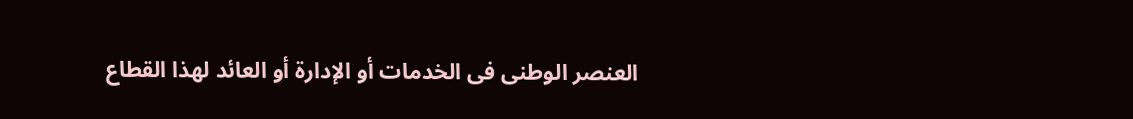العنصر الوطنى فى الخدمات أو الإدارة أو العائد لهذا القطاع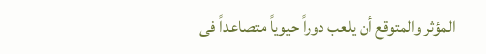المؤثر والمتوقع أن يلعب دوراً حيوياً متصاعداً فى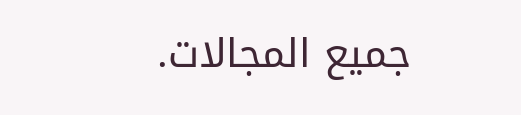جميع المجالات.